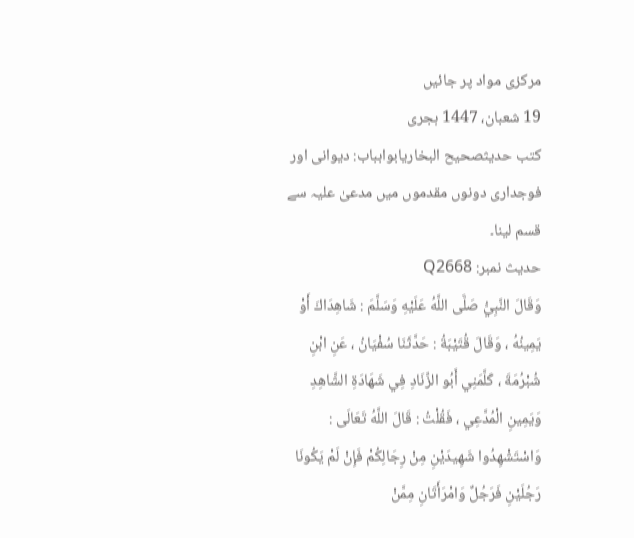مرکزی مواد پر جائیں
19 شعبان، 1447 ہجری
کتب حدیثصحيح البخاريابوابباب: دیوانی اور فوجداری دونوں مقدموں میں مدعیٰ علیہ سے قسم لینا۔
حدیث نمبر: Q2668
وَقَالَ النَّبِيُّ صَلَّى اللَّهُ عَلَيْهِ وَسَلَّمَ : شَاهِدَاكَ أَوْ يَمِينُهُ ، وَقَالَ قُتَيْبَةُ : حَدَّثَنَا سُفْيَانُ ، عَنِ ابْنِ شُبْرُمَةَ ، كَلَّمَنِي أَبُو الزِّنَادِ فِي شَهَادَةِ الشَّاهِدِ وَيَمِينِ الْمُدَّعِي ، فَقُلْتُ : قَالَ اللَّهُ تَعَالَى : وَاسْتَشْهِدُوا شَهِيدَيْنِ مِنْ رِجَالِكُمْ فَإِنْ لَمْ يَكُونَا رَجُلَيْنِ فَرَجُلٌ وَامْرَأَتَانِ مِمَّنْ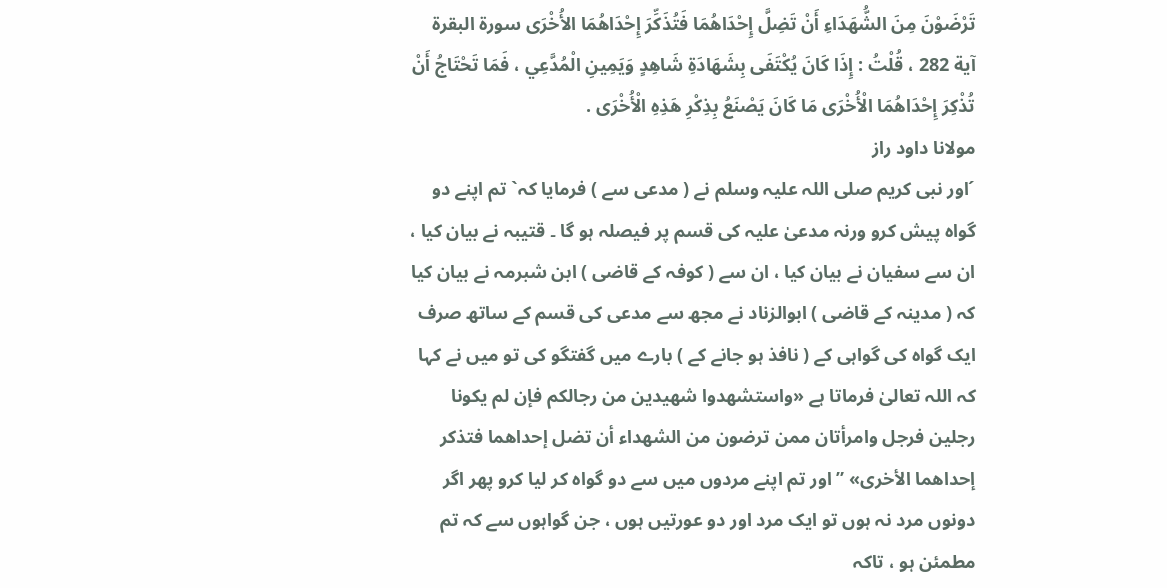تَرْضَوْنَ مِنَ الشُّهَدَاءِ أَنْ تَضِلَّ إِحْدَاهُمَا فَتُذَكِّرَ إِحْدَاهُمَا الأُخْرَى سورة البقرة آية 282 ، قُلْتُ : إِذَا كَانَ يُكْتَفَى بِشَهَادَةِ شَاهِدٍ وَيَمِينِ الْمُدَّعِي ، فَمَا تَحْتَاجُ أَنْ تُذْكِرَ إِحْدَاهُمَا الْأُخْرَى مَا كَانَ يَصْنَعُ بِذِكْرِ هَذِهِ الْأُخْرَى .
مولانا داود راز
´اور نبی کریم صلی اللہ علیہ وسلم نے ( مدعی سے ) فرمایا کہ` تم اپنے دو گواہ پیش کرو ورنہ مدعیٰ علیہ کی قسم پر فیصلہ ہو گا ۔ قتیبہ نے بیان کیا ، ان سے سفیان نے بیان کیا ، ان سے ( کوفہ کے قاضی ) ابن شبرمہ نے بیان کیا کہ ( مدینہ کے قاضی ) ابوالزناد نے مجھ سے مدعی کی قسم کے ساتھ صرف ایک گواہ کی گواہی کے ( نافذ ہو جانے کے ) بارے میں گفتگو کی تو میں نے کہا کہ اللہ تعالیٰ فرماتا ہے «واستشهدوا شهيدين من رجالكم فإن لم يكونا رجلين فرجل وامرأتان ممن ترضون من الشهداء أن تضل إحداهما فتذكر إحداهما الأخرى» ” اور تم اپنے مردوں میں سے دو گواہ کر لیا کرو پھر اگر دونوں مرد نہ ہوں تو ایک مرد اور دو عورتیں ہوں ، جن گواہوں سے کہ تم مطمئن ہو ، تاکہ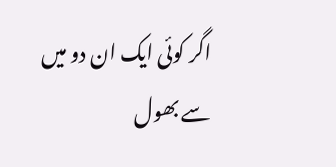اگر کوئی ایک ان دو میں سے بھول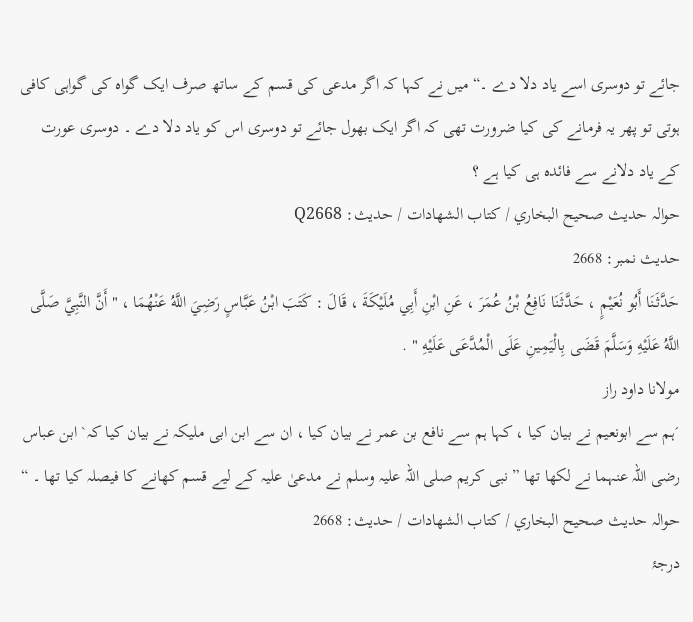جائے تو دوسری اسے یاد دلا دے ۔“ میں نے کہا کہ اگر مدعی کی قسم کے ساتھ صرف ایک گواہ کی گواہی کافی ہوتی تو پھر یہ فرمانے کی کیا ضرورت تھی کہ اگر ایک بھول جائے تو دوسری اس کو یاد دلا دے ۔ دوسری عورت کے یاد دلانے سے فائدہ ہی کیا ہے ؟
حوالہ حدیث صحيح البخاري / كتاب الشهادات / حدیث: Q2668
حدیث نمبر: 2668
حَدَّثَنَا أَبُو نُعَيْمٍ ، حَدَّثَنَا نَافِعُ بْنُ عُمَرَ ، عَنِ ابْنِ أَبِي مُلَيْكَةَ ، قَالَ : كَتَبَ ابْنُ عَبَّاسٍ رَضِيَ اللَّهُ عَنْهُمَا ، " أَنَّ النَّبِيَّ صَلَّى اللَّهُ عَلَيْهِ وَسَلَّمَ قَضَى بِالْيَمِينِ عَلَى الْمُدَّعَى عَلَيْهِ " .
مولانا داود راز
´ہم سے ابونعیم نے بیان کیا ، کہا ہم سے نافع بن عمر نے بیان کیا ، ان سے ابن ابی ملیکہ نے بیان کیا کہ` ابن عباس رضی اللہ عنہما نے لکھا تھا ” نبی کریم صلی اللہ علیہ وسلم نے مدعیٰ علیہ کے لیے قسم کھانے کا فیصلہ کیا تھا ۔ “
حوالہ حدیث صحيح البخاري / كتاب الشهادات / حدیث: 2668
درجۂ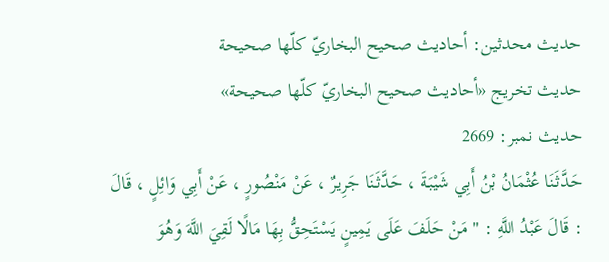حدیث محدثین: أحاديث صحيح البخاريّ كلّها صحيحة
حدیث تخریج «أحاديث صحيح البخاريّ كلّها صحيحة»
حدیث نمبر: 2669
حَدَّثَنَا عُثْمَانُ بْنُ أَبِي شَيْبَةَ ، حَدَّثَنَا جَرِيرٌ ، عَنْ مَنْصُورٍ ، عَنْ أَبِي وَائِلٍ ، قَالَ : قَالَ عَبْدُ اللَّهِ : " مَنْ حَلَفَ عَلَى يَمِينٍ يَسْتَحِقُّ بِهَا مَالًا لَقِيَ اللَّهَ وَهُوَ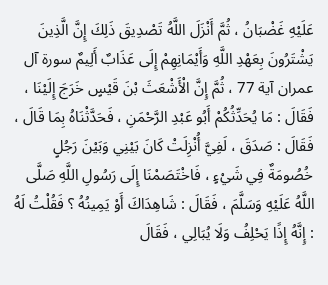عَلَيْهِ غَضْبَانُ ، ثُمَّ أَنْزَلَ اللَّهُ تَصْدِيقَ ذَلِكَ إِنَّ الَّذِينَ يَشْتَرُونَ بِعَهْدِ اللَّهِ وَأَيْمَانِهِمْ إِلَى عَذَابٌ أَلِيمٌ سورة آل عمران آية 77 ، ثُمَّ إِنَّ الْأَشْعَثَ بْنَ قَيْسٍ خَرَجَ إِلَيْنَا ، فَقَالَ : مَا يُحَدِّثُكُمْ أَبُو عَبْدِ الرَّحْمَنِ ، فَحَدَّثْنَاهُ بِمَا قَالَ ، فَقَالَ : صَدَقَ ، لَفِيَّ أُنْزِلَتْ كَانَ بَيْنِي وَبَيْنَ رَجُلٍ خُصُومَةٌ فِي شَيْءٍ ، فَاخْتَصَمْنَا إِلَى رَسُولِ اللَّهِ صَلَّى اللَّهُ عَلَيْهِ وَسَلَّمَ ، فَقَالَ : شَاهِدَاكَ أَوْ يَمِينُهُ ؟ فَقُلْتُ لَهُ : إِنَّهُ إِذًا يَحْلِفُ وَلَا يُبَالِي ، فَقَالَ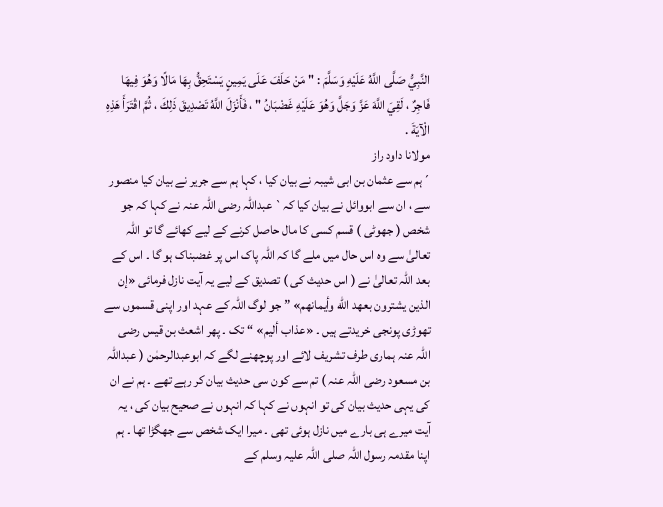النَّبِيُّ صَلَّى اللَّهُ عَلَيْهِ وَسَلَّمَ : " مَنْ حَلَفَ عَلَى يَمِينٍ يَسْتَحِقُّ بِهَا مَالًا وَهُوَ فِيهَا فَاجِرٌ ، لَقِيَ اللَّهَ عَزَّ وَجَلَّ وَهُوَ عَلَيْهِ غَضْبَانُ " ، فَأَنْزَلَ اللَّهُ تَصْدِيقَ ذَلِكَ ، ثُمَّ اقْتَرَأَ هَذِهِ الْآيَةَ .
مولانا داود راز
´ہم سے عثمان بن ابی شیبہ نے بیان کیا ، کہا ہم سے جریر نے بیان کیا منصور سے ، ان سے ابووائل نے بیان کیا کہ` عبداللہ رضی اللہ عنہ نے کہا کہ جو شخص ( جھوٹی ) قسم کسی کا مال حاصل کرنے کے لیے کھائے گا تو اللہ تعالیٰ سے وہ اس حال میں ملے گا کہ اللہ پاک اس پر غضبناک ہو گا ۔ اس کے بعد اللہ تعالیٰ نے ( اس حدیث کی ) تصدیق کے لیے یہ آیت نازل فرمائی «إن الذين يشترون بعهد الله وأيمانهم» ” جو لوگ اللہ کے عہد اور اپنی قسموں سے تھوڑی پونجی خریدتے ہیں ۔ «عذاب أليم» “ تک ۔ پھر اشعث بن قیس رضی اللہ عنہ ہماری طرف تشریف لائے اور پوچھنے لگے کہ ابوعبدالرحمٰن ( عبداللہ بن مسعود رضی اللہ عنہ ) تم سے کون سی حدیث بیان کر رہے تھے ۔ ہم نے ان کی یہی حدیث بیان کی تو انہوں نے کہا کہ انہوں نے صحیح بیان کی ، یہ آیت میرے ہی بارے میں نازل ہوئی تھی ۔ میرا ایک شخص سے جھگڑا تھا ۔ ہم اپنا مقدمہ رسول اللہ صلی اللہ علیہ وسلم کے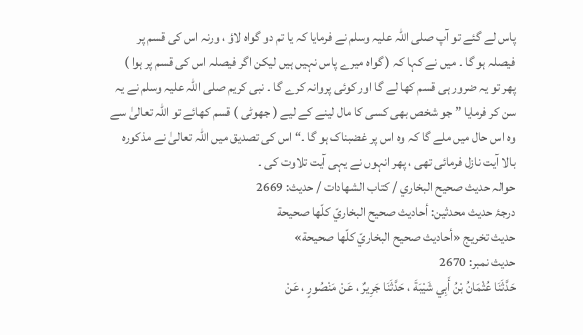پاس لے گئے تو آپ صلی اللہ علیہ وسلم نے فرمایا کہ یا تم دو گواہ لاؤ ، ورنہ اس کی قسم پر فیصلہ ہو گا ۔ میں نے کہا کہ ( گواہ میرے پاس نہیں ہیں لیکن اگر فیصلہ اس کی قسم پر ہوا ) پھر تو یہ ضرور ہی قسم کھا لے گا اور کوئی پروانہ کرے گا ۔ نبی کریم صلی اللہ علیہ وسلم نے یہ سن کر فرمایا ” جو شخص بھی کسی کا مال لینے کے لیے ( جھوٹی ) قسم کھائے تو اللہ تعالیٰ سے وہ اس حال میں ملے گا کہ وہ اس پر غضبناک ہو گا ۔“ اس کی تصدیق میں اللہ تعالیٰ نے مذکورہ بالا آیت نازل فرمائی تھی ، پھر انہوں نے یہی آیت تلاوت کی ۔
حوالہ حدیث صحيح البخاري / كتاب الشهادات / حدیث: 2669
درجۂ حدیث محدثین: أحاديث صحيح البخاريّ كلّها صحيحة
حدیث تخریج «أحاديث صحيح البخاريّ كلّها صحيحة»
حدیث نمبر: 2670
حَدَّثَنَا عُثْمَانُ بْنُ أَبِي شَيْبَةَ ، حَدَّثَنَا جَرِيرٌ ، عَنْ مَنْصُورٍ ، عَنْ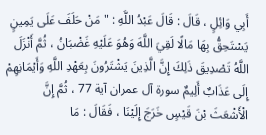أَبِي وَائِلٍ ، قَالَ : قَالَ عَبْدُ اللَّهِ : " مَنْ حَلَفَ عَلَى يَمِينٍ يَسْتَحِقُّ بِهَا مَالًا لَقِيَ اللَّهَ وَهُوَ عَلَيْهِ غَضْبَانُ ، ثُمَّ أَنْزَلَ اللَّهُ تَصْدِيقَ ذَلِكَ إِنَّ الَّذِينَ يَشْتَرُونَ بِعَهْدِ اللَّهِ وَأَيْمَانِهِمْ إِلَى عَذَابٌ أَلِيمٌ سورة آل عمران آية 77 ، ثُمَّ إِنَّ الْأَشْعَثَ بْنَ قَيْسٍ خَرَجَ إِلَيْنَا ، فَقَالَ : مَا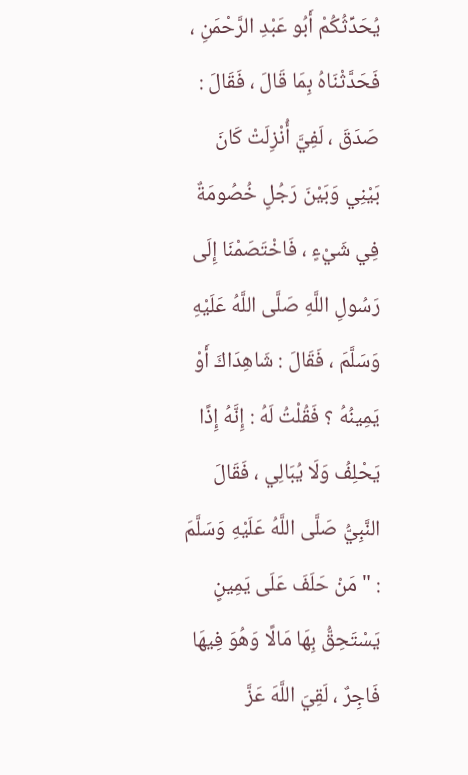يُحَدِّثُكُمْ أَبُو عَبْدِ الرَّحْمَنِ ، فَحَدَّثْنَاهُ بِمَا قَالَ ، فَقَالَ : صَدَقَ ، لَفِيَّ أُنْزِلَتْ كَانَ بَيْنِي وَبَيْنَ رَجُلٍ خُصُومَةٌ فِي شَيْءٍ ، فَاخْتَصَمْنَا إِلَى رَسُولِ اللَّهِ صَلَّى اللَّهُ عَلَيْهِ وَسَلَّمَ ، فَقَالَ : شَاهِدَاكَ أَوْ يَمِينُهُ ؟ فَقُلْتُ لَهُ : إِنَّهُ إِذًا يَحْلِفُ وَلَا يُبَالِي ، فَقَالَ النَّبِيُّ صَلَّى اللَّهُ عَلَيْهِ وَسَلَّمَ : " مَنْ حَلَفَ عَلَى يَمِينٍ يَسْتَحِقُّ بِهَا مَالًا وَهُوَ فِيهَا فَاجِرٌ ، لَقِيَ اللَّهَ عَزَّ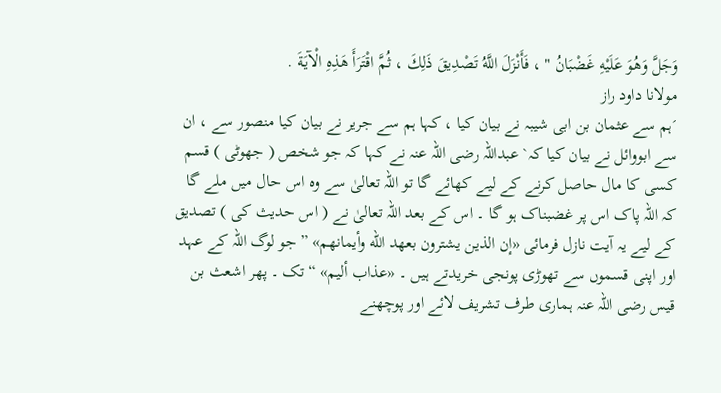وَجَلَّ وَهُوَ عَلَيْهِ غَضْبَانُ " ، فَأَنْزَلَ اللَّهُ تَصْدِيقَ ذَلِكَ ، ثُمَّ اقْتَرَأَ هَذِهِ الْآيَةَ .
مولانا داود راز
´ہم سے عثمان بن ابی شیبہ نے بیان کیا ، کہا ہم سے جریر نے بیان کیا منصور سے ، ان سے ابووائل نے بیان کیا کہ` عبداللہ رضی اللہ عنہ نے کہا کہ جو شخص ( جھوٹی ) قسم کسی کا مال حاصل کرنے کے لیے کھائے گا تو اللہ تعالیٰ سے وہ اس حال میں ملے گا کہ اللہ پاک اس پر غضبناک ہو گا ۔ اس کے بعد اللہ تعالیٰ نے ( اس حدیث کی ) تصدیق کے لیے یہ آیت نازل فرمائی «إن الذين يشترون بعهد الله وأيمانهم» ” جو لوگ اللہ کے عہد اور اپنی قسموں سے تھوڑی پونجی خریدتے ہیں ۔ «عذاب أليم» “ تک ۔ پھر اشعث بن قیس رضی اللہ عنہ ہماری طرف تشریف لائے اور پوچھنے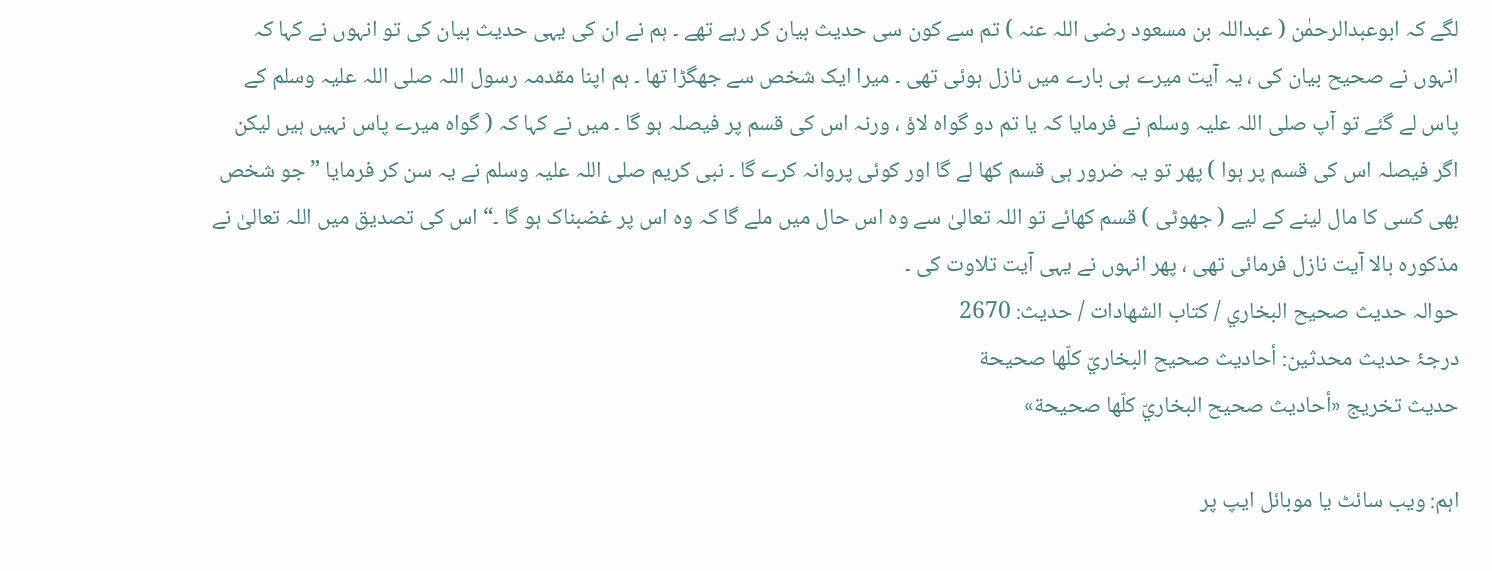لگے کہ ابوعبدالرحمٰن ( عبداللہ بن مسعود رضی اللہ عنہ ) تم سے کون سی حدیث بیان کر رہے تھے ۔ ہم نے ان کی یہی حدیث بیان کی تو انہوں نے کہا کہ انہوں نے صحیح بیان کی ، یہ آیت میرے ہی بارے میں نازل ہوئی تھی ۔ میرا ایک شخص سے جھگڑا تھا ۔ ہم اپنا مقدمہ رسول اللہ صلی اللہ علیہ وسلم کے پاس لے گئے تو آپ صلی اللہ علیہ وسلم نے فرمایا کہ یا تم دو گواہ لاؤ ، ورنہ اس کی قسم پر فیصلہ ہو گا ۔ میں نے کہا کہ ( گواہ میرے پاس نہیں ہیں لیکن اگر فیصلہ اس کی قسم پر ہوا ) پھر تو یہ ضرور ہی قسم کھا لے گا اور کوئی پروانہ کرے گا ۔ نبی کریم صلی اللہ علیہ وسلم نے یہ سن کر فرمایا ” جو شخص بھی کسی کا مال لینے کے لیے ( جھوٹی ) قسم کھائے تو اللہ تعالیٰ سے وہ اس حال میں ملے گا کہ وہ اس پر غضبناک ہو گا ۔“ اس کی تصدیق میں اللہ تعالیٰ نے مذکورہ بالا آیت نازل فرمائی تھی ، پھر انہوں نے یہی آیت تلاوت کی ۔
حوالہ حدیث صحيح البخاري / كتاب الشهادات / حدیث: 2670
درجۂ حدیث محدثین: أحاديث صحيح البخاريّ كلّها صحيحة
حدیث تخریج «أحاديث صحيح البخاريّ كلّها صحيحة»

اہم: ویب سائٹ یا موبائل ایپ پر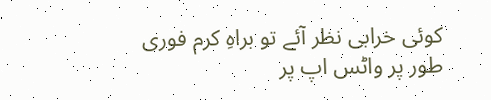کوئی خرابی نظر آئے تو براہِ کرم فوری طور پر واٹس اپ پر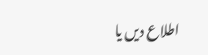اطلاع دیں یا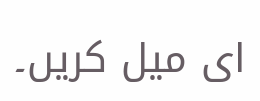ای میل کریں۔